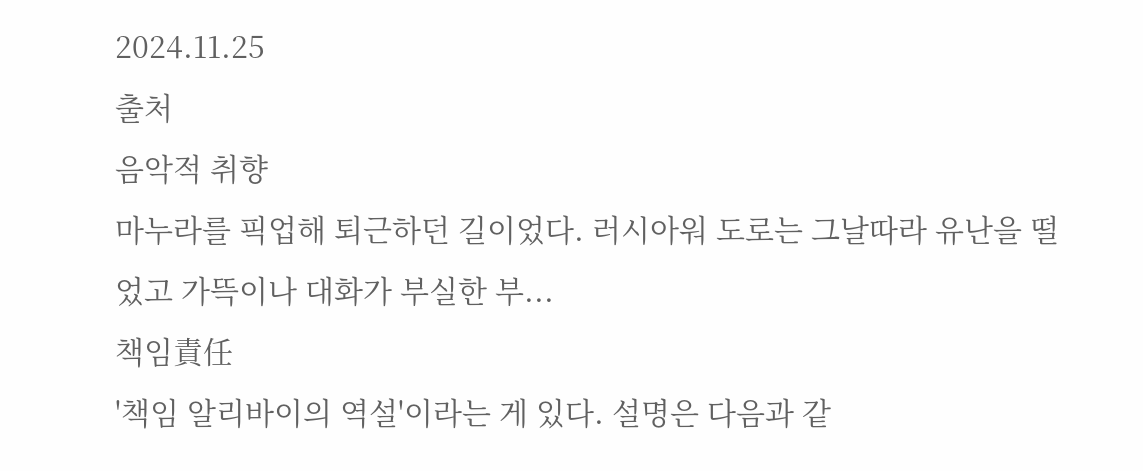2024.11.25
출처
음악적 취향
마누라를 픽업해 퇴근하던 길이었다. 러시아워 도로는 그날따라 유난을 떨었고 가뜩이나 대화가 부실한 부...
책임責任
'책임 알리바이의 역설'이라는 게 있다. 설명은 다음과 같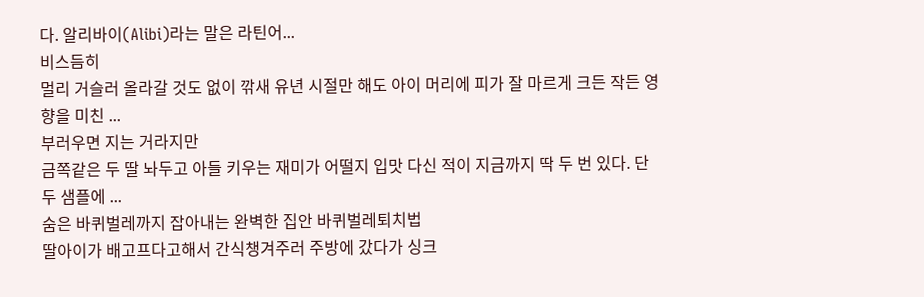다. 알리바이(Alibi)라는 말은 라틴어...
비스듬히
멀리 거슬러 올라갈 것도 없이 깎새 유년 시절만 해도 아이 머리에 피가 잘 마르게 크든 작든 영향을 미친 ...
부러우면 지는 거라지만
금쪽같은 두 딸 놔두고 아들 키우는 재미가 어떨지 입맛 다신 적이 지금까지 딱 두 번 있다. 단 두 샘플에 ...
숨은 바퀴벌레까지 잡아내는 완벽한 집안 바퀴벌레퇴치법
딸아이가 배고프다고해서 간식챙겨주러 주방에 갔다가 싱크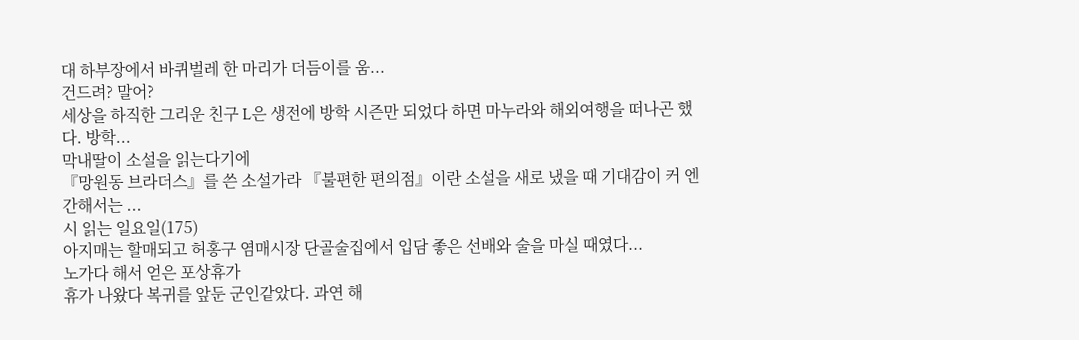대 하부장에서 바퀴벌레 한 마리가 더듬이를 움...
건드려? 말어?
세상을 하직한 그리운 친구 L은 생전에 방학 시즌만 되었다 하면 마누라와 해외여행을 떠나곤 했다. 방학...
막내딸이 소설을 읽는다기에
『망원동 브라더스』를 쓴 소설가라 『불편한 편의점』이란 소설을 새로 냈을 때 기대감이 커 엔간해서는 ...
시 읽는 일요일(175)
아지매는 할매되고 허홍구 염매시장 단골술집에서 입담 좋은 선배와 술을 마실 때였다...
노가다 해서 얻은 포상휴가
휴가 나왔다 복귀를 앞둔 군인같았다. 과연 해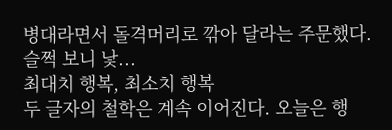병대라면서 돌격머리로 깎아 달라는 주문했다. 슬쩍 보니 낯...
최대치 행복, 최소치 행복
두 글자의 철학은 계속 이어진다. 오늘은 행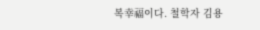복幸福이다. 철학자 김용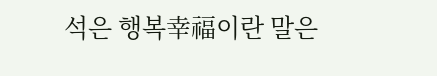석은 행복幸福이란 말은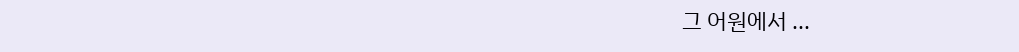그 어원에서 ...